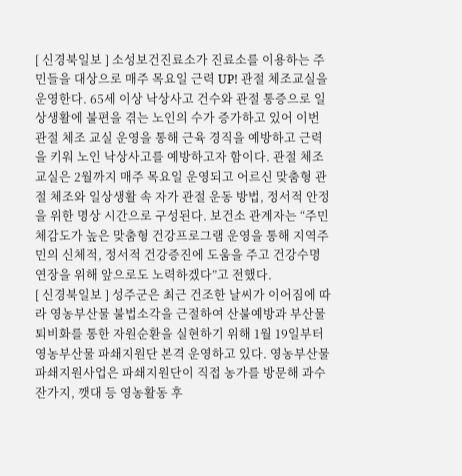[ 신경북일보 ] 소성보건진료소가 진료소를 이용하는 주민들을 대상으로 매주 목요일 근력 UP! 관절 체조교실을 운영한다. 65세 이상 낙상사고 건수와 관절 통증으로 일상생활에 불편을 겪는 노인의 수가 증가하고 있어 이번 관절 체조 교실 운영을 통해 근육 경직을 예방하고 근력을 키워 노인 낙상사고를 예방하고자 함이다. 관절 체조교실은 2월까지 매주 목요일 운영되고 어르신 맞춤형 관절 체조와 일상생활 속 자가 관절 운동 방법, 정서적 안정을 위한 명상 시간으로 구성된다. 보건소 관계자는 “주민 체감도가 높은 맞춤형 건강프로그램 운영을 통해 지역주민의 신체적, 정서적 건강증진에 도움을 주고 건강수명 연장을 위해 앞으로도 노력하겠다”고 전했다.
[ 신경북일보 ] 성주군은 최근 건조한 날씨가 이어짐에 따라 영농부산물 불법소각을 근절하여 산불예방과 부산물 퇴비화를 통한 자원순환을 실현하기 위해 1월 19일부터 영농부산물 파쇄지원단 본격 운영하고 있다. 영농부산물 파쇄지원사업은 파쇄지원단이 직접 농가를 방문해 과수 잔가지, 깻대 등 영농활동 후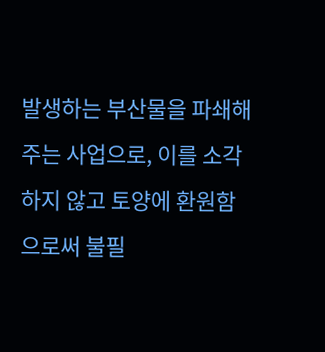발생하는 부산물을 파쇄해 주는 사업으로, 이를 소각하지 않고 토양에 환원함으로써 불필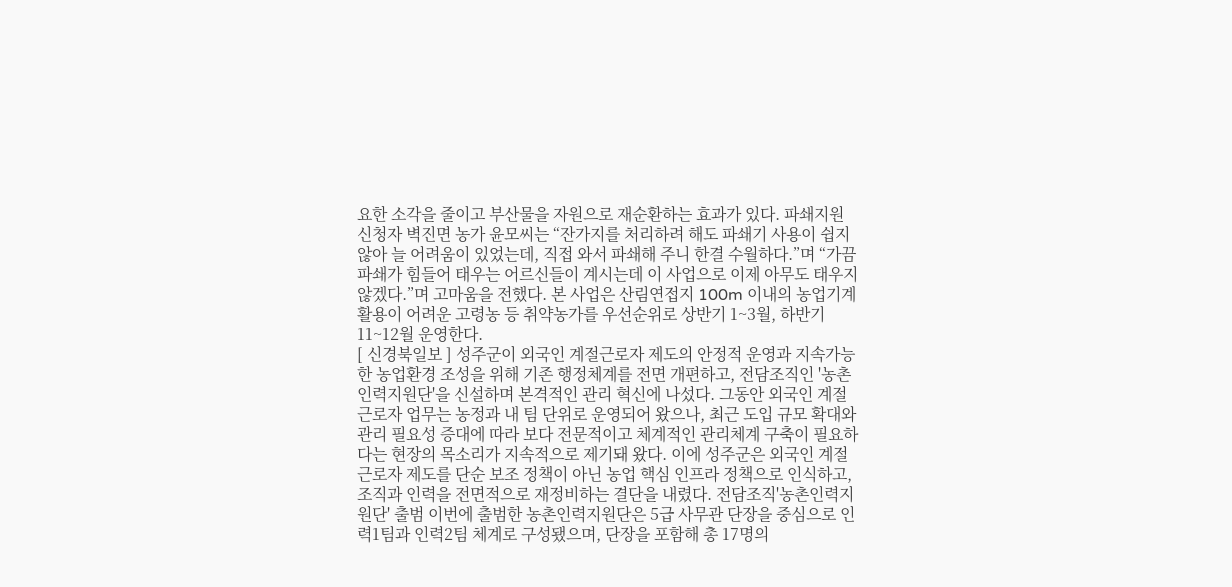요한 소각을 줄이고 부산물을 자원으로 재순환하는 효과가 있다. 파쇄지원 신청자 벽진면 농가 윤모씨는 “잔가지를 처리하려 해도 파쇄기 사용이 쉽지 않아 늘 어려움이 있었는데, 직접 와서 파쇄해 주니 한결 수월하다.”며 “가끔 파쇄가 힘들어 태우는 어르신들이 계시는데 이 사업으로 이제 아무도 태우지 않겠다.”며 고마움을 전했다. 본 사업은 산림연접지 100m 이내의 농업기계 활용이 어려운 고령농 등 취약농가를 우선순위로 상반기 1~3월, 하반기 11~12월 운영한다.
[ 신경북일보 ] 성주군이 외국인 계절근로자 제도의 안정적 운영과 지속가능한 농업환경 조성을 위해 기존 행정체계를 전면 개편하고, 전담조직인 '농촌인력지원단'을 신설하며 본격적인 관리 혁신에 나섰다. 그동안 외국인 계절근로자 업무는 농정과 내 팀 단위로 운영되어 왔으나, 최근 도입 규모 확대와 관리 필요성 증대에 따라 보다 전문적이고 체계적인 관리체계 구축이 필요하다는 현장의 목소리가 지속적으로 제기돼 왔다. 이에 성주군은 외국인 계절근로자 제도를 단순 보조 정책이 아닌 농업 핵심 인프라 정책으로 인식하고, 조직과 인력을 전면적으로 재정비하는 결단을 내렸다. 전담조직'농촌인력지원단' 출범 이번에 출범한 농촌인력지원단은 5급 사무관 단장을 중심으로 인력1팀과 인력2팀 체계로 구성됐으며, 단장을 포함해 총 17명의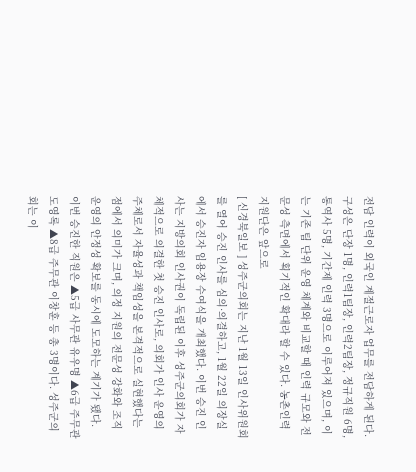전담 인력이 외국인 계절근로자 업무를 전담하게 된다. 구성은 단장 1명, 인력1팀장, 인력2팀장, 정규직원 6명, 통역사 5명, 기간제 인력 3명으로 이루어져 있으며, 이는 기존 팀 단위 운영 체계와 비교할 때 인력 규모와 전문성 측면에서 획기적인 확대라 할 수 있다. 농촌인력지원단은 앞으로
[ 신경북일보 ] 성주군의회는 지난 1월 13일 인사위원회를 열어 승진 인사를 심의·의결하고, 1월 22일 의장실에서 승진자 임용장 수여식을 개최했다. 이번 승진 인사는 지방의회 인사권이 독립된 이후 성주군의회가 자체적으로 의결한 첫 승진 인사로, 의회가 인사 운영의 주체로서 자율성과 책임성을 본격적으로 실현했다는 점에서 의미가 크며, 의정 지원의 전문성 강화와 조직 운영의 안정성 확보를 동시에 도모하는 계기가 됐다. 이번 승진한 직원은 ▲5급 사무관 유우명 ▲6급 주무관 도영록 ▲8급 주무관 이창훈 등 총 3명이다. 성주군의회는 이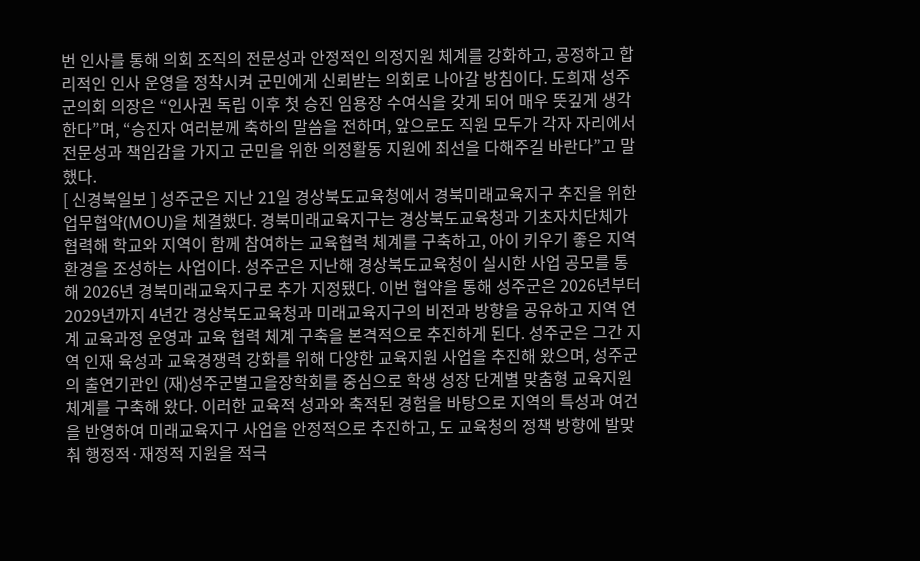번 인사를 통해 의회 조직의 전문성과 안정적인 의정지원 체계를 강화하고, 공정하고 합리적인 인사 운영을 정착시켜 군민에게 신뢰받는 의회로 나아갈 방침이다. 도희재 성주군의회 의장은 “인사권 독립 이후 첫 승진 임용장 수여식을 갖게 되어 매우 뜻깊게 생각한다”며, “승진자 여러분께 축하의 말씀을 전하며, 앞으로도 직원 모두가 각자 자리에서 전문성과 책임감을 가지고 군민을 위한 의정활동 지원에 최선을 다해주길 바란다”고 말했다.
[ 신경북일보 ] 성주군은 지난 21일 경상북도교육청에서 경북미래교육지구 추진을 위한 업무협약(MOU)을 체결했다. 경북미래교육지구는 경상북도교육청과 기초자치단체가 협력해 학교와 지역이 함께 참여하는 교육협력 체계를 구축하고, 아이 키우기 좋은 지역 환경을 조성하는 사업이다. 성주군은 지난해 경상북도교육청이 실시한 사업 공모를 통해 2026년 경북미래교육지구로 추가 지정됐다. 이번 협약을 통해 성주군은 2026년부터 2029년까지 4년간 경상북도교육청과 미래교육지구의 비전과 방향을 공유하고 지역 연계 교육과정 운영과 교육 협력 체계 구축을 본격적으로 추진하게 된다. 성주군은 그간 지역 인재 육성과 교육경쟁력 강화를 위해 다양한 교육지원 사업을 추진해 왔으며, 성주군의 출연기관인 (재)성주군별고을장학회를 중심으로 학생 성장 단계별 맞춤형 교육지원 체계를 구축해 왔다. 이러한 교육적 성과와 축적된 경험을 바탕으로 지역의 특성과 여건을 반영하여 미래교육지구 사업을 안정적으로 추진하고, 도 교육청의 정책 방향에 발맞춰 행정적·재정적 지원을 적극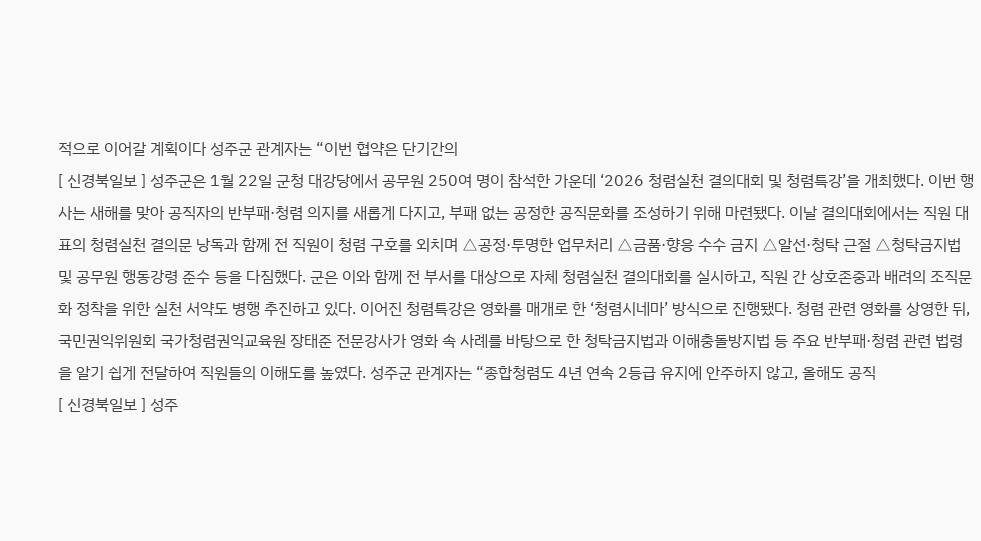적으로 이어갈 계획이다 성주군 관계자는 “이번 협약은 단기간의
[ 신경북일보 ] 성주군은 1월 22일 군청 대강당에서 공무원 250여 명이 참석한 가운데 ‘2026 청렴실천 결의대회 및 청렴특강’을 개최했다. 이번 행사는 새해를 맞아 공직자의 반부패·청렴 의지를 새롭게 다지고, 부패 없는 공정한 공직문화를 조성하기 위해 마련됐다. 이날 결의대회에서는 직원 대표의 청렴실천 결의문 낭독과 함께 전 직원이 청렴 구호를 외치며 △공정·투명한 업무처리 △금품·향응 수수 금지 △알선·청탁 근절 △청탁금지법 및 공무원 행동강령 준수 등을 다짐했다. 군은 이와 함께 전 부서를 대상으로 자체 청렴실천 결의대회를 실시하고, 직원 간 상호존중과 배려의 조직문화 정착을 위한 실천 서약도 병행 추진하고 있다. 이어진 청렴특강은 영화를 매개로 한 ‘청렴시네마’ 방식으로 진행됐다. 청렴 관련 영화를 상영한 뒤, 국민권익위원회 국가청렴권익교육원 장태준 전문강사가 영화 속 사례를 바탕으로 한 청탁금지법과 이해충돌방지법 등 주요 반부패·청렴 관련 법령을 알기 쉽게 전달하여 직원들의 이해도를 높였다. 성주군 관계자는 “종합청렴도 4년 연속 2등급 유지에 안주하지 않고, 올해도 공직
[ 신경북일보 ] 성주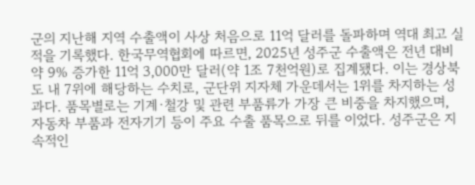군의 지난해 지역 수출액이 사상 처음으로 11억 달러를 돌파하며 역대 최고 실적을 기록했다. 한국무역협회에 따르면, 2025년 성주군 수출액은 전년 대비 약 9% 증가한 11억 3,000만 달러(약 1조 7천억원)로 집계됐다. 이는 경상북도 내 7위에 해당하는 수치로, 군단위 지자체 가운데서는 1위를 차지하는 성과다. 품목별로는 기계·철강 및 관련 부품류가 가장 큰 비중을 차지했으며, 자동차 부품과 전자기기 등이 주요 수출 품목으로 뒤를 이었다. 성주군은 지속적인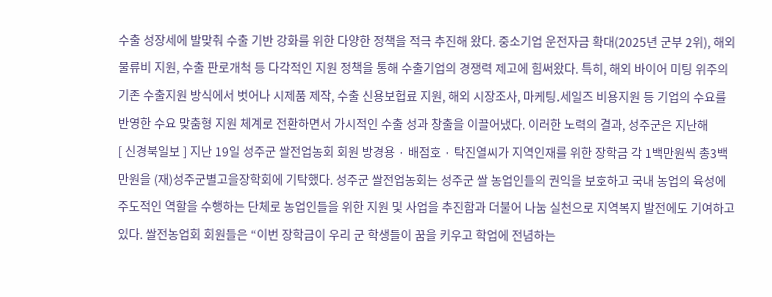수출 성장세에 발맞춰 수출 기반 강화를 위한 다양한 정책을 적극 추진해 왔다. 중소기업 운전자금 확대(2025년 군부 2위), 해외 물류비 지원, 수출 판로개척 등 다각적인 지원 정책을 통해 수출기업의 경쟁력 제고에 힘써왔다. 특히, 해외 바이어 미팅 위주의 기존 수출지원 방식에서 벗어나 시제품 제작, 수출 신용보헙료 지원, 해외 시장조사, 마케팅․세일즈 비용지원 등 기업의 수요를 반영한 수요 맞춤형 지원 체계로 전환하면서 가시적인 수출 성과 창출을 이끌어냈다. 이러한 노력의 결과, 성주군은 지난해
[ 신경북일보 ] 지난 19일 성주군 쌀전업농회 회원 방경용 · 배점호 · 탁진열씨가 지역인재를 위한 장학금 각 1백만원씩 총3백만원을 (재)성주군별고을장학회에 기탁했다. 성주군 쌀전업농회는 성주군 쌀 농업인들의 권익을 보호하고 국내 농업의 육성에 주도적인 역할을 수행하는 단체로 농업인들을 위한 지원 및 사업을 추진함과 더불어 나눔 실천으로 지역복지 발전에도 기여하고 있다. 쌀전농업회 회원들은 “이번 장학금이 우리 군 학생들이 꿈을 키우고 학업에 전념하는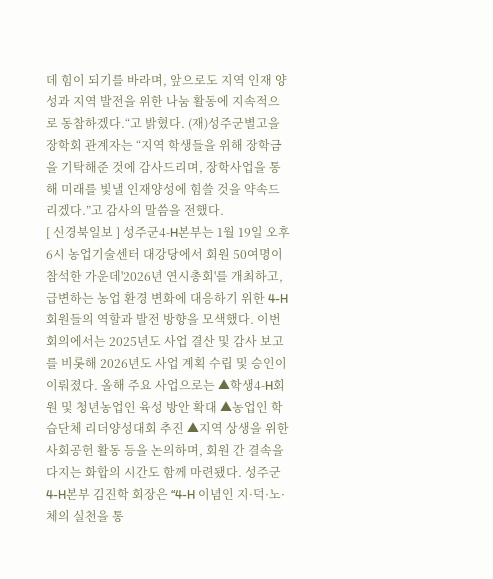데 힘이 되기를 바라며, 앞으로도 지역 인재 양성과 지역 발전을 위한 나눔 활동에 지속적으로 동참하겠다.“고 밝혔다. (재)성주군별고을장학회 관계자는 “지역 학생들을 위해 장학금을 기탁해준 것에 감사드리며, 장학사업을 통해 미래를 빛낼 인재양성에 힘쓸 것을 약속드리겠다.”고 감사의 말씀을 전했다.
[ 신경북일보 ] 성주군4-H본부는 1월 19일 오후 6시 농업기술센터 대강당에서 회원 50여명이 참석한 가운데'2026년 연시총회'를 개최하고, 급변하는 농업 환경 변화에 대응하기 위한 4-H 회원들의 역할과 발전 방향을 모색했다. 이번 회의에서는 2025년도 사업 결산 및 감사 보고를 비롯해 2026년도 사업 계획 수립 및 승인이 이뤄졌다. 올해 주요 사업으로는 ▲학생4-H회원 및 청년농업인 육성 방안 확대 ▲농업인 학습단체 리더양성대회 추진 ▲지역 상생을 위한 사회공헌 활동 등을 논의하며, 회원 간 결속을 다지는 화합의 시간도 함께 마련됐다. 성주군4-H본부 김진학 회장은 “4-H 이념인 지·덕·노·체의 실천을 통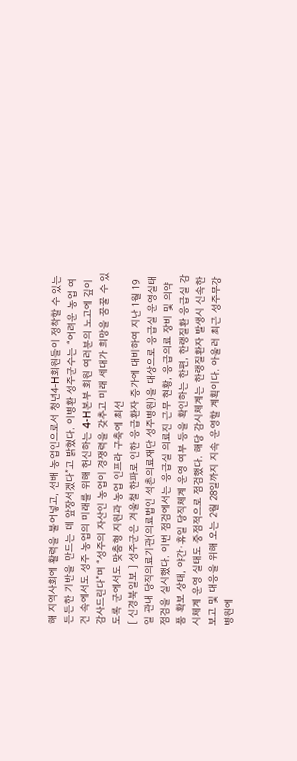해 지역사회에 활력을 불어넣고, 선배 농업인으로서 청년4-H회원들이 정착할 수 있는 든든한 기반을 만드는 데 앞장서겠다”고 밝혔다. 이병환 성주군수는 “어려운 농업 여건 속에서도 성주 농업의 미래를 위해 헌신하는 4-H본부 회원 여러분의 노고에 깊이 감사드린다”며 “성주의 자산인 농업이 경쟁력을 갖추고 미래 세대가 희망을 꿈꿀 수 있도록 군에서도 맞춤형 지원과 농업 인프라 구축에 최선
[ 신경북일보 ] 성주군은 겨울철 한파로 인한 응급환자 증가에 대비하여 지난 1월 19일 관내 당직의료기관(의료법인 석촌의료재단 성주병원)을 대상으로 응급실 운영실태 점검을 실시했다. 이번 점검에서는 응급실 의료진 근무 현황, 응급의료 장비 및 의약품 확보 상태, 야간·휴일 당직체계 운영 여부 등을 확인하는 한편, 한랭질환 응급실 감시체계 운영 실태도 중점적으로 점검했다. 해당 감시체계는 한랭질환자 발생시 신속한 보고 및 대응을 위해 오는 2월 28일까지 지속 운영할 계획이다. 아울러 최근 성주무강병원에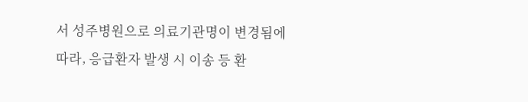서 성주병원으로 의료기관명이 변경됨에 따라, 응급환자 발생 시 이송 등 환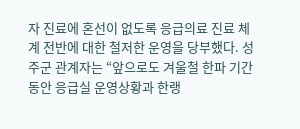자 진료에 혼선이 없도록 응급의료 진료 체계 전반에 대한 철저한 운영을 당부했다. 성주군 관계자는 “앞으로도 겨울철 한파 기간 동안 응급실 운영상황과 한랭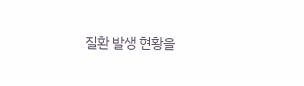질환 발생 현황을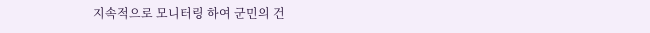지속적으로 모니터링 하여 군민의 건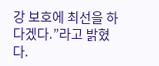강 보호에 최선을 하다겠다.”라고 밝혔다.